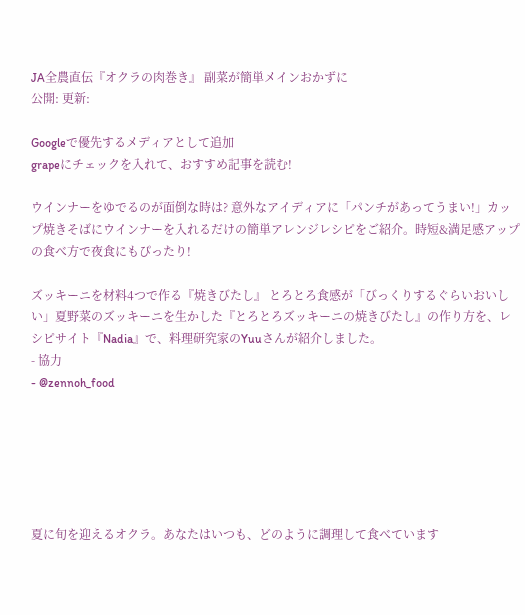JA全農直伝『オクラの肉巻き』 副菜が簡単メインおかずに
公開: 更新:

Googleで優先するメディアとして追加
grapeにチェックを入れて、おすすめ記事を読む!

ウインナーをゆでるのが面倒な時は? 意外なアイディアに「パンチがあってうまい!」カップ焼きそばにウインナーを入れるだけの簡単アレンジレシピをご紹介。時短&満足感アップの食べ方で夜食にもぴったり!

ズッキーニを材料4つで作る『焼きびたし』 とろとろ食感が「びっくりするぐらいおいしい」夏野菜のズッキーニを生かした『とろとろズッキーニの焼きびたし』の作り方を、レシピサイト『Nadia』で、料理研究家のYuuさんが紹介しました。
- 協力
- @zennoh_food






夏に旬を迎えるオクラ。あなたはいつも、どのように調理して食べています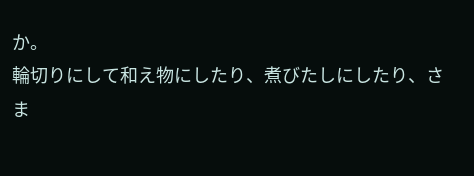か。
輪切りにして和え物にしたり、煮びたしにしたり、さま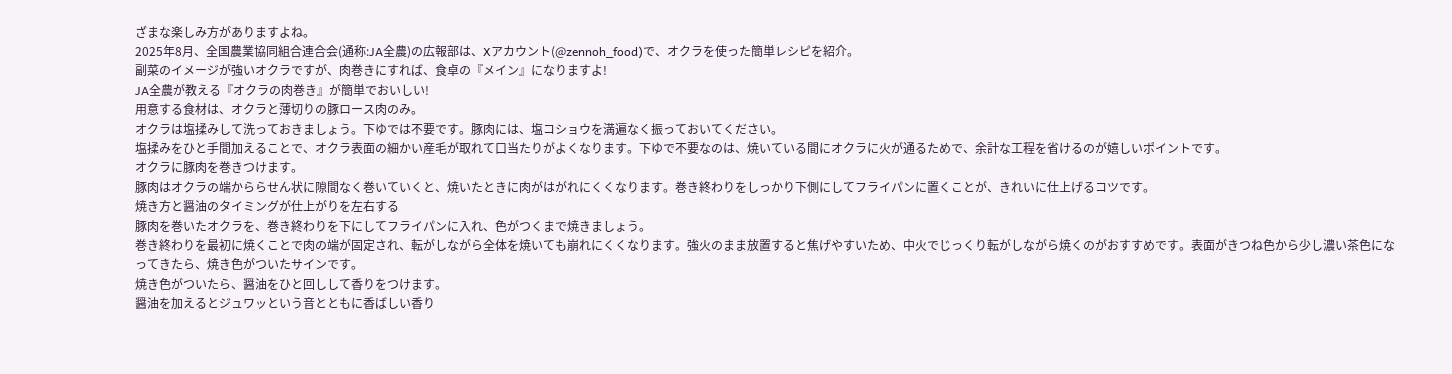ざまな楽しみ方がありますよね。
2025年8月、全国農業協同組合連合会(通称:JA全農)の広報部は、Xアカウント(@zennoh_food)で、オクラを使った簡単レシピを紹介。
副菜のイメージが強いオクラですが、肉巻きにすれば、食卓の『メイン』になりますよ!
JA全農が教える『オクラの肉巻き』が簡単でおいしい!
用意する食材は、オクラと薄切りの豚ロース肉のみ。
オクラは塩揉みして洗っておきましょう。下ゆでは不要です。豚肉には、塩コショウを満遍なく振っておいてください。
塩揉みをひと手間加えることで、オクラ表面の細かい産毛が取れて口当たりがよくなります。下ゆで不要なのは、焼いている間にオクラに火が通るためで、余計な工程を省けるのが嬉しいポイントです。
オクラに豚肉を巻きつけます。
豚肉はオクラの端かららせん状に隙間なく巻いていくと、焼いたときに肉がはがれにくくなります。巻き終わりをしっかり下側にしてフライパンに置くことが、きれいに仕上げるコツです。
焼き方と醤油のタイミングが仕上がりを左右する
豚肉を巻いたオクラを、巻き終わりを下にしてフライパンに入れ、色がつくまで焼きましょう。
巻き終わりを最初に焼くことで肉の端が固定され、転がしながら全体を焼いても崩れにくくなります。強火のまま放置すると焦げやすいため、中火でじっくり転がしながら焼くのがおすすめです。表面がきつね色から少し濃い茶色になってきたら、焼き色がついたサインです。
焼き色がついたら、醤油をひと回しして香りをつけます。
醤油を加えるとジュワッという音とともに香ばしい香り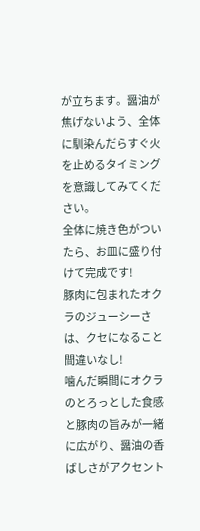が立ちます。醤油が焦げないよう、全体に馴染んだらすぐ火を止めるタイミングを意識してみてください。
全体に焼き色がついたら、お皿に盛り付けて完成です!
豚肉に包まれたオクラのジューシーさは、クセになること間違いなし!
噛んだ瞬間にオクラのとろっとした食感と豚肉の旨みが一緒に広がり、醤油の香ばしさがアクセント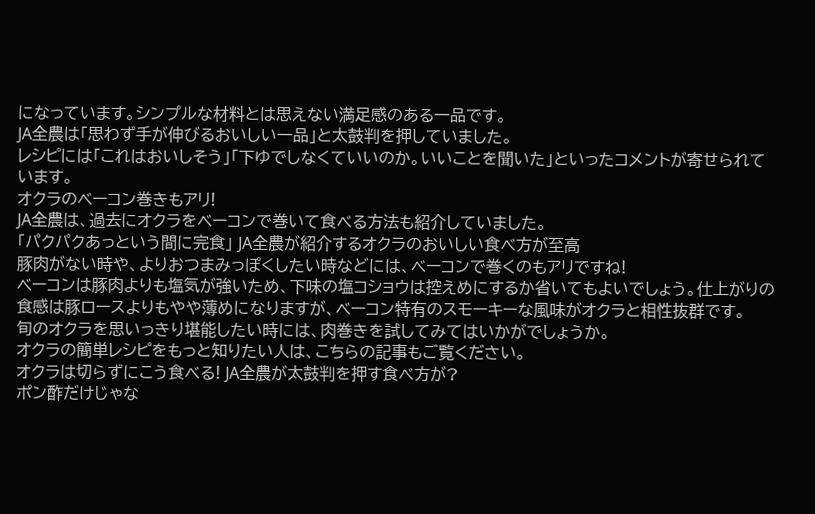になっています。シンプルな材料とは思えない満足感のある一品です。
JA全農は「思わず手が伸びるおいしい一品」と太鼓判を押していました。
レシピには「これはおいしそう」「下ゆでしなくていいのか。いいことを聞いた」といったコメントが寄せられています。
オクラのベーコン巻きもアリ!
JA全農は、過去にオクラをベーコンで巻いて食べる方法も紹介していました。
「パクパクあっという間に完食」 JA全農が紹介するオクラのおいしい食べ方が至高
豚肉がない時や、よりおつまみっぽくしたい時などには、ベーコンで巻くのもアリですね!
ベーコンは豚肉よりも塩気が強いため、下味の塩コショウは控えめにするか省いてもよいでしょう。仕上がりの食感は豚ロースよりもやや薄めになりますが、ベーコン特有のスモーキーな風味がオクラと相性抜群です。
旬のオクラを思いっきり堪能したい時には、肉巻きを試してみてはいかがでしょうか。
オクラの簡単レシピをもっと知りたい人は、こちらの記事もご覧ください。
オクラは切らずにこう食べる! JA全農が太鼓判を押す食べ方が?
ポン酢だけじゃな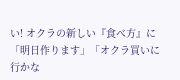い! オクラの新しい『食べ方』に「明日作ります」「オクラ買いに行かな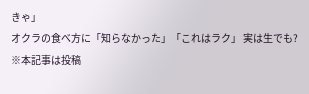きゃ」
オクラの食べ方に「知らなかった」「これはラク」 実は生でも?
※本記事は投稿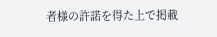者様の許諾を得た上で掲載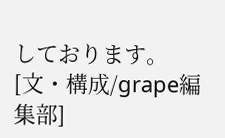しております。
[文・構成/grape編集部]